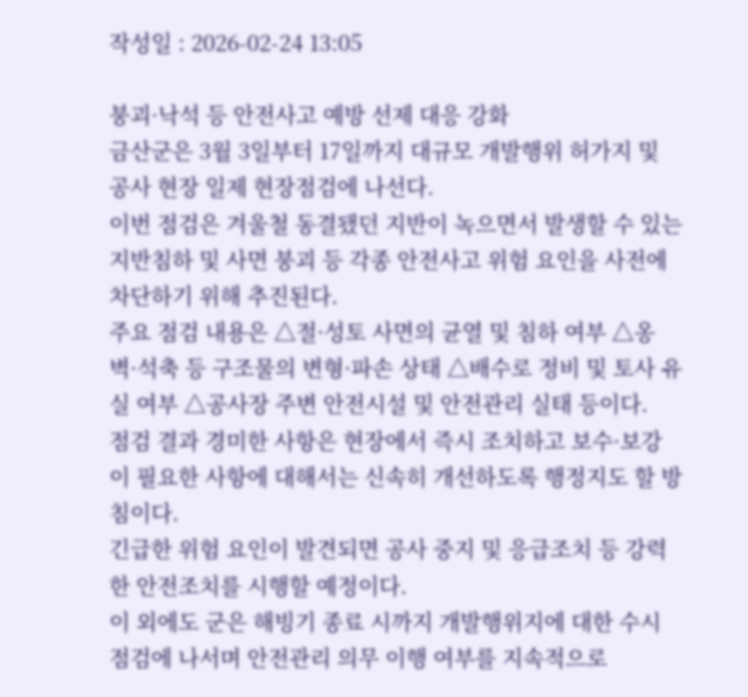작성일 : 2026-02-24 13:05

붕괴·낙석 등 안전사고 예방 선제 대응 강화
금산군은 3월 3일부터 17일까지 대규모 개발행위 허가지 및 공사 현장 일제 현장점검에 나선다.
이번 점검은 겨울철 동결됐던 지반이 녹으면서 발생할 수 있는 지반침하 및 사면 붕괴 등 각종 안전사고 위험 요인을 사전에 차단하기 위해 추진된다.
주요 점검 내용은 △절·성토 사면의 균열 및 침하 여부 △옹벽·석축 등 구조물의 변형·파손 상태 △배수로 정비 및 토사 유실 여부 △공사장 주변 안전시설 및 안전관리 실태 등이다.
점검 결과 경미한 사항은 현장에서 즉시 조치하고 보수·보강이 필요한 사항에 대해서는 신속히 개선하도록 행정지도 할 방침이다.
긴급한 위험 요인이 발견되면 공사 중지 및 응급조치 등 강력한 안전조치를 시행할 예정이다.
이 외에도 군은 해빙기 종료 시까지 개발행위지에 대한 수시 점검에 나서며 안전관리 의무 이행 여부를 지속적으로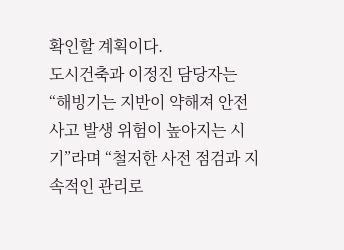확인할 계획이다.
도시건축과 이정진 담당자는 “해빙기는 지반이 약해져 안전사고 발생 위험이 높아지는 시기”라며 “철저한 사전 점검과 지속적인 관리로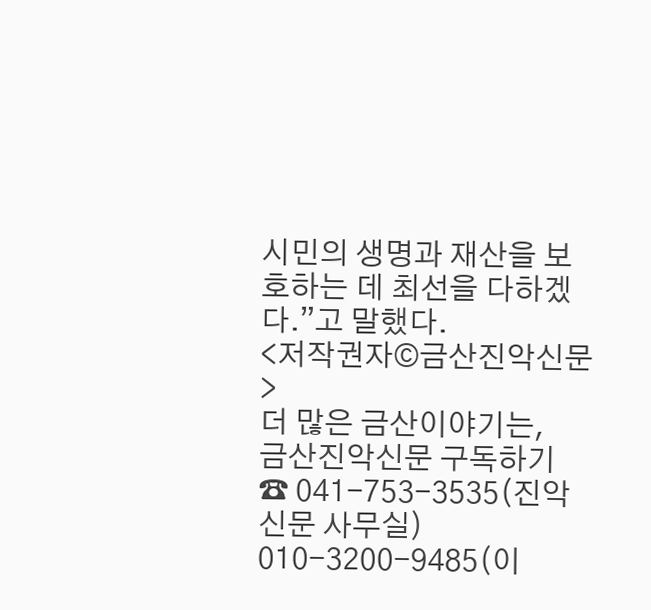시민의 생명과 재산을 보호하는 데 최선을 다하겠다.”고 말했다.
<저작권자©금산진악신문>
더 많은 금산이야기는,
금산진악신문 구독하기
☎ 041-753-3535(진악신문 사무실)
010-3200-9485(이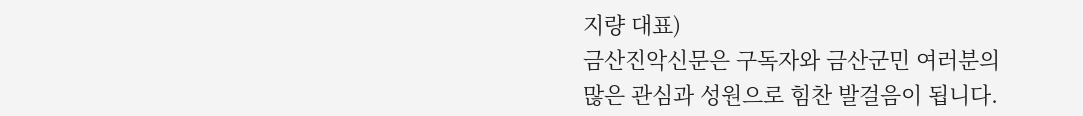지량 대표)
금산진악신문은 구독자와 금산군민 여러분의
많은 관심과 성원으로 힘찬 발걸음이 됩니다.